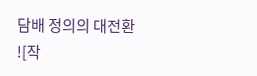담배 정의의 대전환
![작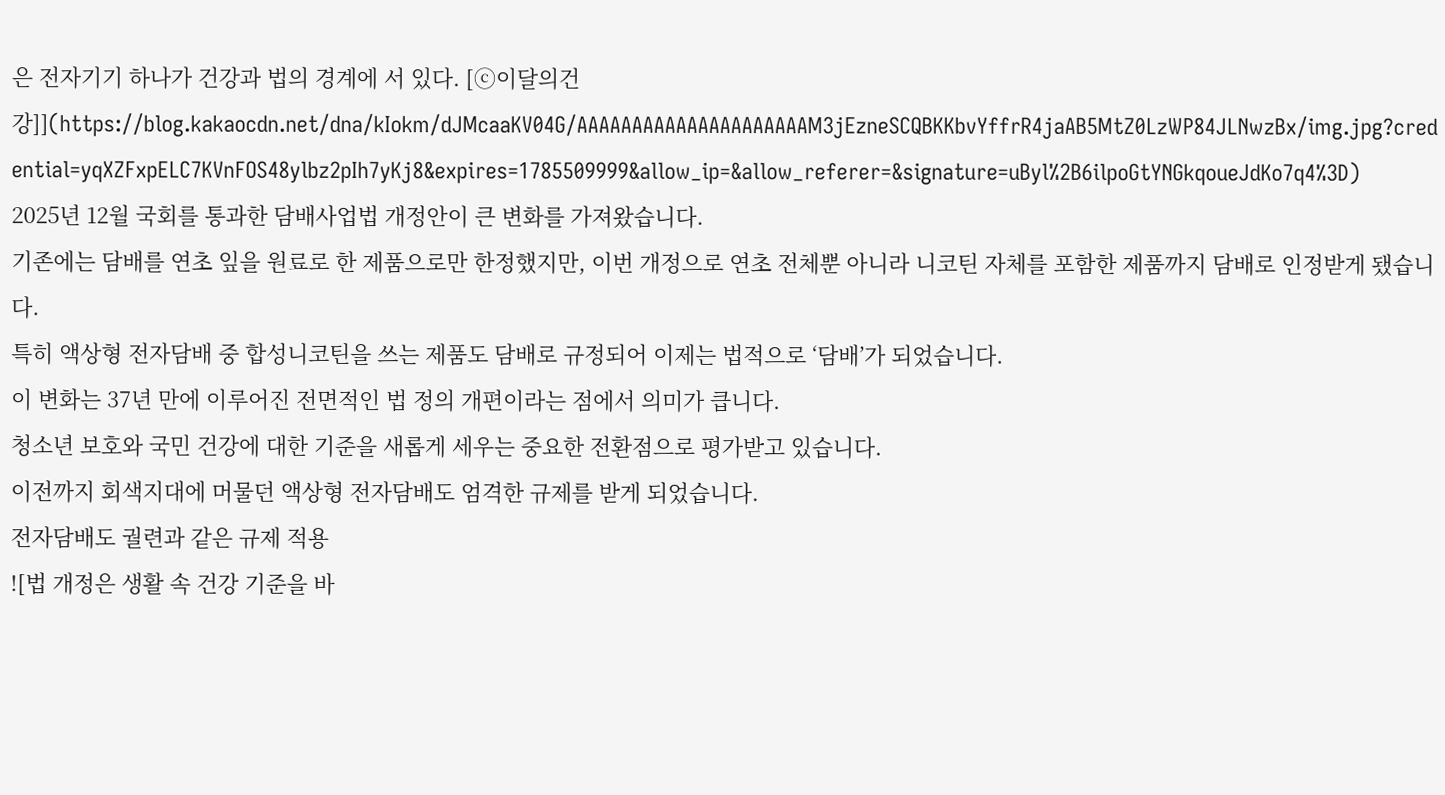은 전자기기 하나가 건강과 법의 경계에 서 있다. [ⓒ이달의건강]](https://blog.kakaocdn.net/dna/kIokm/dJMcaaKV04G/AAAAAAAAAAAAAAAAAAAAAM3jEzneSCQBKKbvYffrR4jaAB5MtZ0LzWP84JLNwzBx/img.jpg?credential=yqXZFxpELC7KVnFOS48ylbz2pIh7yKj8&expires=1785509999&allow_ip=&allow_referer=&signature=uByl%2B6ilpoGtYNGkqoueJdKo7q4%3D)
2025년 12월 국회를 통과한 담배사업법 개정안이 큰 변화를 가져왔습니다.
기존에는 담배를 연초 잎을 원료로 한 제품으로만 한정했지만, 이번 개정으로 연초 전체뿐 아니라 니코틴 자체를 포함한 제품까지 담배로 인정받게 됐습니다.
특히 액상형 전자담배 중 합성니코틴을 쓰는 제품도 담배로 규정되어 이제는 법적으로 ‘담배’가 되었습니다.
이 변화는 37년 만에 이루어진 전면적인 법 정의 개편이라는 점에서 의미가 큽니다.
청소년 보호와 국민 건강에 대한 기준을 새롭게 세우는 중요한 전환점으로 평가받고 있습니다.
이전까지 회색지대에 머물던 액상형 전자담배도 엄격한 규제를 받게 되었습니다.
전자담배도 궐련과 같은 규제 적용
![법 개정은 생활 속 건강 기준을 바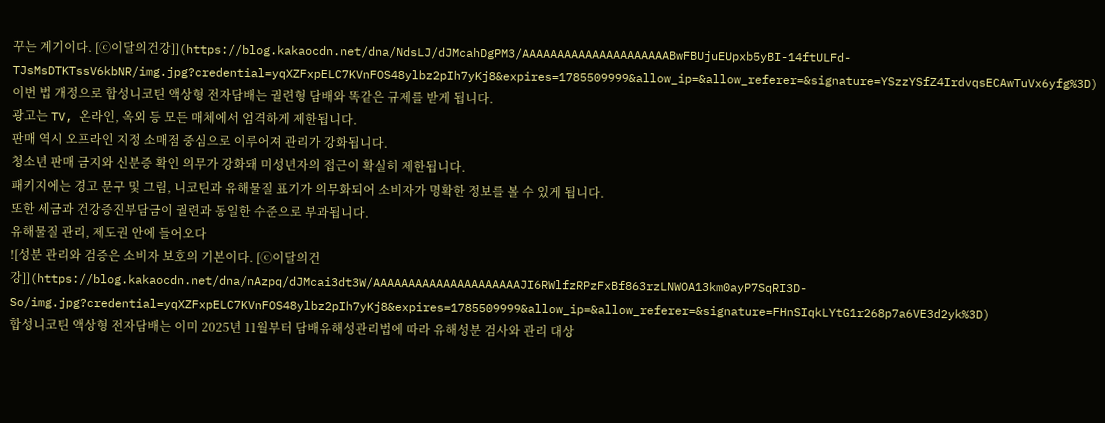꾸는 계기이다. [ⓒ이달의건강]](https://blog.kakaocdn.net/dna/NdsLJ/dJMcahDgPM3/AAAAAAAAAAAAAAAAAAAAABwFBUjuEUpxb5yBI-14ftULFd-TJsMsDTKTssV6kbNR/img.jpg?credential=yqXZFxpELC7KVnFOS48ylbz2pIh7yKj8&expires=1785509999&allow_ip=&allow_referer=&signature=YSzzYSfZ4IrdvqsECAwTuVx6yfg%3D)
이번 법 개정으로 합성니코틴 액상형 전자담배는 궐련형 담배와 똑같은 규제를 받게 됩니다.
광고는 TV, 온라인, 옥외 등 모든 매체에서 엄격하게 제한됩니다.
판매 역시 오프라인 지정 소매점 중심으로 이루어져 관리가 강화됩니다.
청소년 판매 금지와 신분증 확인 의무가 강화돼 미성년자의 접근이 확실히 제한됩니다.
패키지에는 경고 문구 및 그림, 니코틴과 유해물질 표기가 의무화되어 소비자가 명확한 정보를 볼 수 있게 됩니다.
또한 세금과 건강증진부담금이 궐련과 동일한 수준으로 부과됩니다.
유해물질 관리, 제도권 안에 들어오다
![성분 관리와 검증은 소비자 보호의 기본이다. [ⓒ이달의건강]](https://blog.kakaocdn.net/dna/nAzpq/dJMcai3dt3W/AAAAAAAAAAAAAAAAAAAAAJI6RWlfzRPzFxBf863rzLNWOA13km0ayP7SqRI3D-So/img.jpg?credential=yqXZFxpELC7KVnFOS48ylbz2pIh7yKj8&expires=1785509999&allow_ip=&allow_referer=&signature=FHnSIqkLYtG1r268p7a6VE3d2yk%3D)
합성니코틴 액상형 전자담배는 이미 2025년 11월부터 담배유해성관리법에 따라 유해성분 검사와 관리 대상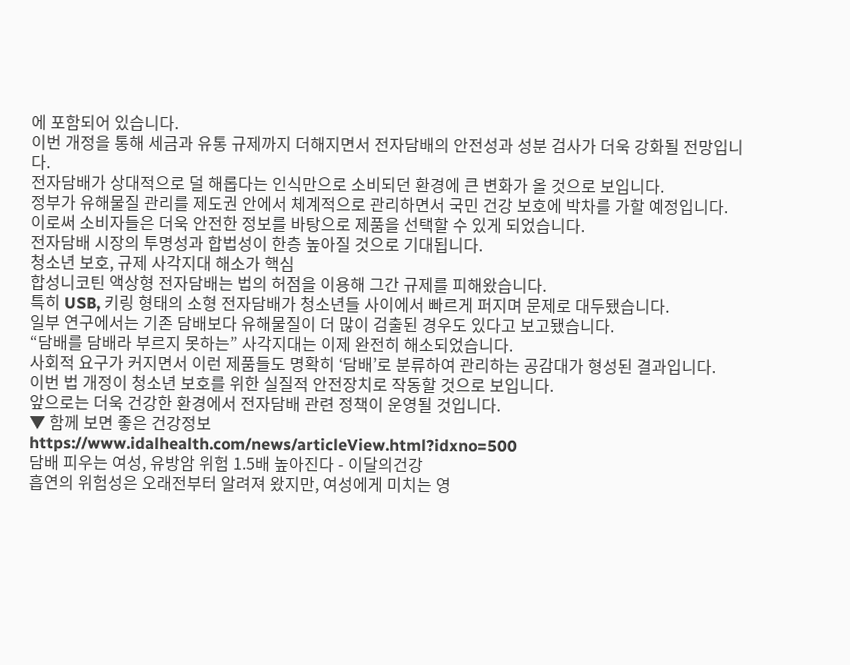에 포함되어 있습니다.
이번 개정을 통해 세금과 유통 규제까지 더해지면서 전자담배의 안전성과 성분 검사가 더욱 강화될 전망입니다.
전자담배가 상대적으로 덜 해롭다는 인식만으로 소비되던 환경에 큰 변화가 올 것으로 보입니다.
정부가 유해물질 관리를 제도권 안에서 체계적으로 관리하면서 국민 건강 보호에 박차를 가할 예정입니다.
이로써 소비자들은 더욱 안전한 정보를 바탕으로 제품을 선택할 수 있게 되었습니다.
전자담배 시장의 투명성과 합법성이 한층 높아질 것으로 기대됩니다.
청소년 보호, 규제 사각지대 해소가 핵심
합성니코틴 액상형 전자담배는 법의 허점을 이용해 그간 규제를 피해왔습니다.
특히 USB, 키링 형태의 소형 전자담배가 청소년들 사이에서 빠르게 퍼지며 문제로 대두됐습니다.
일부 연구에서는 기존 담배보다 유해물질이 더 많이 검출된 경우도 있다고 보고됐습니다.
“담배를 담배라 부르지 못하는” 사각지대는 이제 완전히 해소되었습니다.
사회적 요구가 커지면서 이런 제품들도 명확히 ‘담배’로 분류하여 관리하는 공감대가 형성된 결과입니다.
이번 법 개정이 청소년 보호를 위한 실질적 안전장치로 작동할 것으로 보입니다.
앞으로는 더욱 건강한 환경에서 전자담배 관련 정책이 운영될 것입니다.
▼ 함께 보면 좋은 건강정보
https://www.idalhealth.com/news/articleView.html?idxno=500
담배 피우는 여성, 유방암 위험 1.5배 높아진다 - 이달의건강
흡연의 위험성은 오래전부터 알려져 왔지만, 여성에게 미치는 영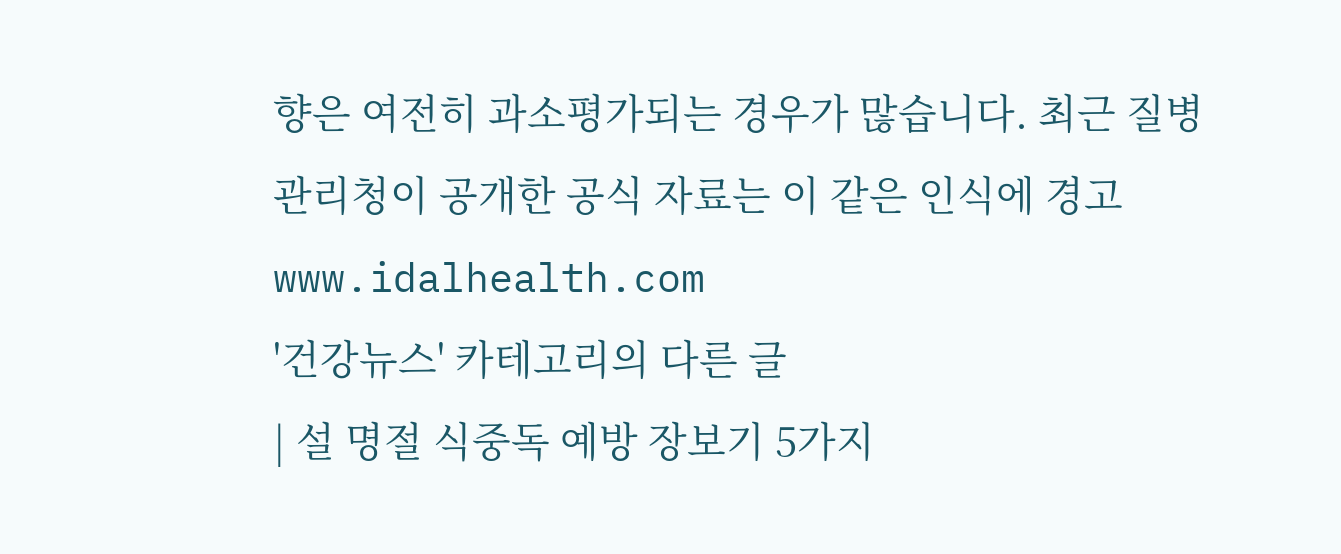향은 여전히 과소평가되는 경우가 많습니다. 최근 질병관리청이 공개한 공식 자료는 이 같은 인식에 경고
www.idalhealth.com
'건강뉴스' 카테고리의 다른 글
| 설 명절 식중독 예방 장보기 5가지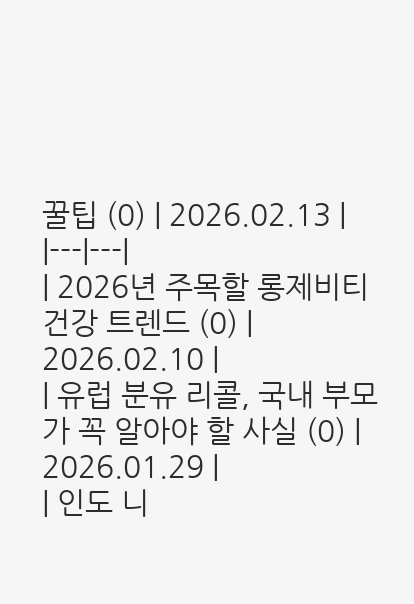꿀팁 (0) | 2026.02.13 |
|---|---|
| 2026년 주목할 롱제비티 건강 트렌드 (0) | 2026.02.10 |
| 유럽 분유 리콜, 국내 부모가 꼭 알아야 할 사실 (0) | 2026.01.29 |
| 인도 니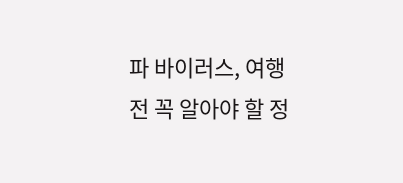파 바이러스, 여행 전 꼭 알아야 할 정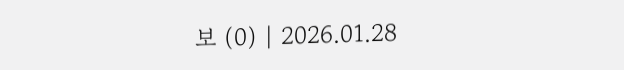보 (0) | 2026.01.28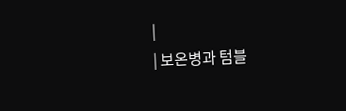|
| 보온병과 텀블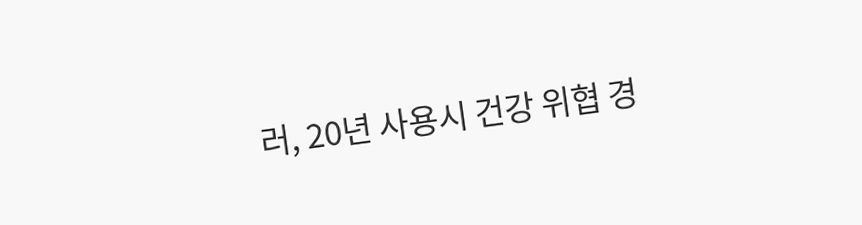러, 20년 사용시 건강 위협 경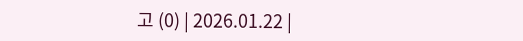고 (0) | 2026.01.22 |